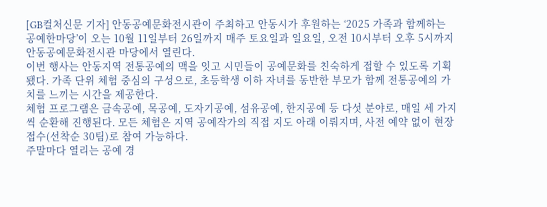[GB컬처신문 기자] 안동공예문화전시관이 주최하고 안동시가 후원하는 ‘2025 가족과 함께하는 공예한마당’이 오는 10월 11일부터 26일까지 매주 토요일과 일요일, 오전 10시부터 오후 5시까지 안동공예문화전시관 마당에서 열린다.
이번 행사는 안동지역 전통공예의 맥을 잇고 시민들이 공예문화를 친숙하게 접할 수 있도록 기획됐다. 가족 단위 체험 중심의 구성으로, 초등학생 이하 자녀를 동반한 부모가 함께 전통공예의 가치를 느끼는 시간을 제공한다.
체험 프로그램은 금속공예, 목공예, 도자기공예, 섬유공예, 한지공예 등 다섯 분야로, 매일 세 가지씩 순환해 진행된다. 모든 체험은 지역 공예작가의 직접 지도 아래 이뤄지며, 사전 예약 없이 현장 접수(선착순 30팀)로 참여 가능하다.
주말마다 열리는 공예 경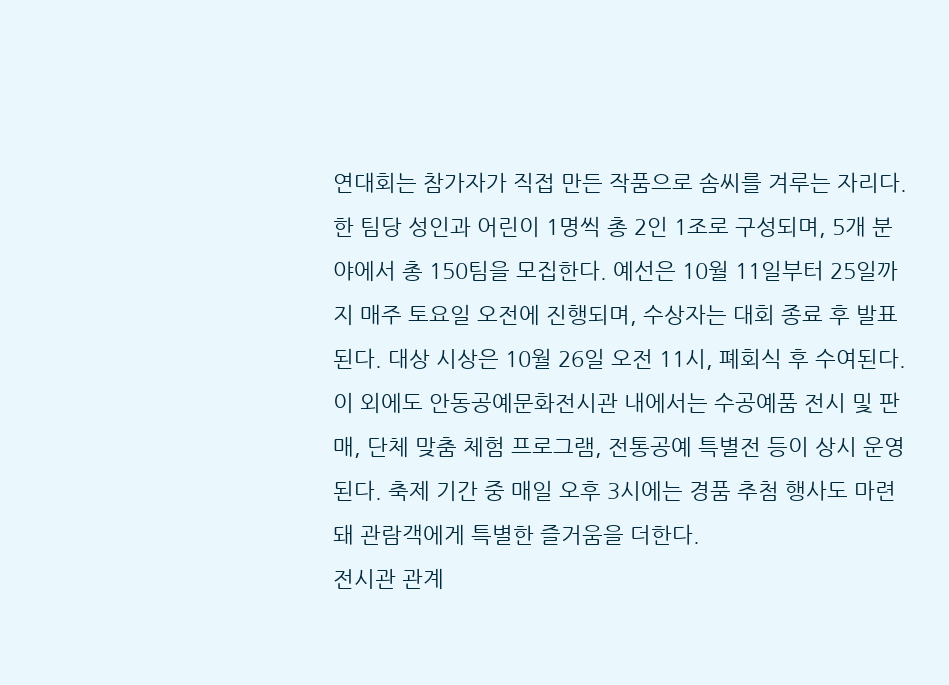연대회는 참가자가 직접 만든 작품으로 솜씨를 겨루는 자리다. 한 팀당 성인과 어린이 1명씩 총 2인 1조로 구성되며, 5개 분야에서 총 150팀을 모집한다. 예선은 10월 11일부터 25일까지 매주 토요일 오전에 진행되며, 수상자는 대회 종료 후 발표된다. 대상 시상은 10월 26일 오전 11시, 폐회식 후 수여된다.
이 외에도 안동공예문화전시관 내에서는 수공예품 전시 및 판매, 단체 맞춤 체험 프로그램, 전통공예 특별전 등이 상시 운영된다. 축제 기간 중 매일 오후 3시에는 경품 추첨 행사도 마련돼 관람객에게 특별한 즐거움을 더한다.
전시관 관계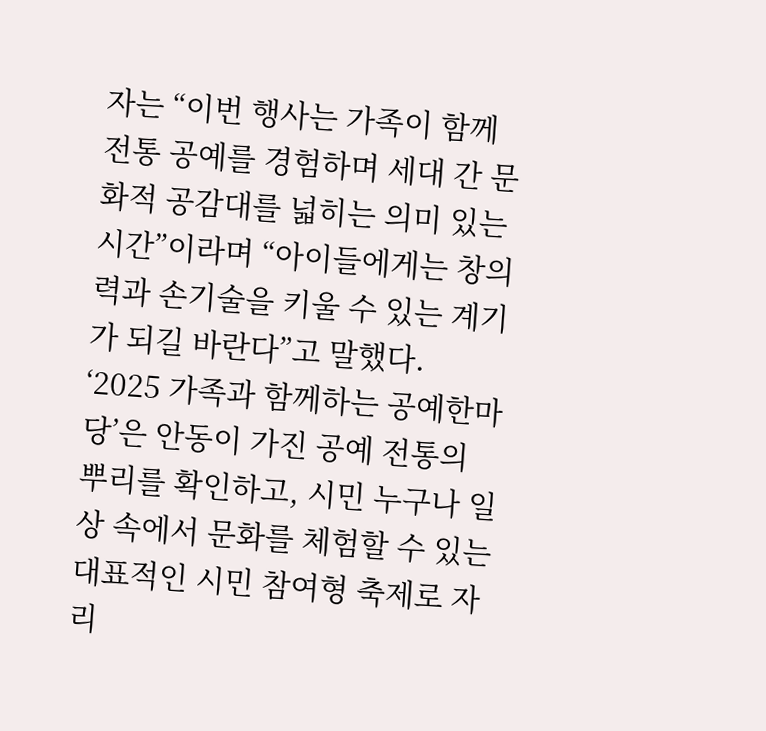자는 “이번 행사는 가족이 함께 전통 공예를 경험하며 세대 간 문화적 공감대를 넓히는 의미 있는 시간”이라며 “아이들에게는 창의력과 손기술을 키울 수 있는 계기가 되길 바란다”고 말했다.
‘2025 가족과 함께하는 공예한마당’은 안동이 가진 공예 전통의 뿌리를 확인하고, 시민 누구나 일상 속에서 문화를 체험할 수 있는 대표적인 시민 참여형 축제로 자리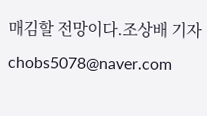매김할 전망이다.조상배 기자 chobs5078@naver.com